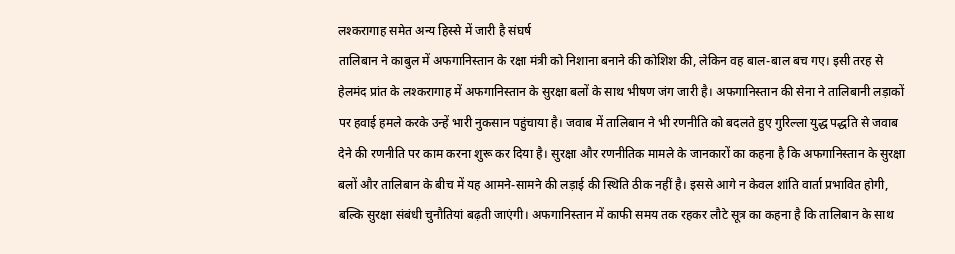लश्करागाह समेत अन्य हिस्से में जारी है संघर्ष
तालिबान ने काबुल में अफगानिस्तान के रक्षा मंत्री को निशाना बनाने की कोशिश की, लेकिन वह बाल-बाल बच गए। इसी तरह से हेलमंद प्रांत के लश्करागाह में अफगानिस्तान के सुरक्षा बलों के साथ भीषण जंग जारी है। अफगानिस्तान की सेना ने तालिबानी लड़ाकों पर हवाई हमले करके उन्हें भारी नुकसान पहुंचाया है। जवाब में तालिबान ने भी रणनीति को बदलते हुए गुरिल्ला युद्ध पद्धति से जवाब देने की रणनीति पर काम करना शुरू कर दिया है। सुरक्षा और रणनीतिक मामले के जानकारों का कहना है कि अफगानिस्तान के सुरक्षा बलों और तालिबान के बीच में यह आमने-सामने की लड़ाई की स्थिति ठीक नहीं है। इससे आगे न केवल शांति वार्ता प्रभावित होगी, बल्कि सुरक्षा संबंधी चुनौतियां बढ़ती जाएंगी। अफगानिस्तान में काफी समय तक रहकर लौटे सूत्र का कहना है कि तालिबान के साथ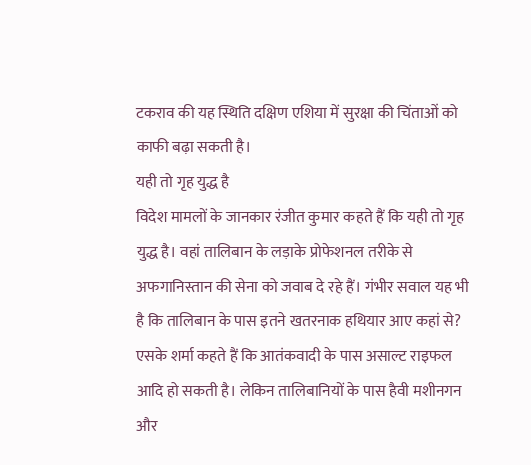टकराव की यह स्थिति दक्षिण एशिया में सुरक्षा की चिंताओं को काफी बढ़ा सकती है।
यही तो गृह युद्ध है
विदेश मामलों के जानकार रंजीत कुमार कहते हैं कि यही तो गृह युद्ध है। वहां तालिबान के लड़ाके प्रोफेशनल तरीके से अफगानिस्तान की सेना को जवाब दे रहे हैं। गंभीर सवाल यह भी है कि तालिबान के पास इतने खतरनाक हथियार आए कहां से? एसके शर्मा कहते हैं कि आतंकवादी के पास असाल्ट राइफल आदि हो सकती है। लेकिन तालिबानियों के पास हैवी मशीनगन और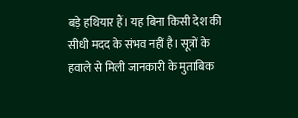बड़े हथियार हैं। यह बिना किसी देश की सीधी मदद के संभव नहीं है। सूत्रों के हवाले से मिली जानकारी के मुताबिक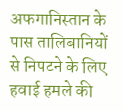अफगानिस्तान के पास तालिबानियों से निपटने के लिए हवाई हमले की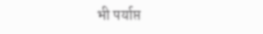भी पर्याप्त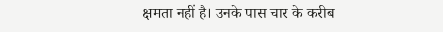क्षमता नहीं है। उनके पास चार के करीब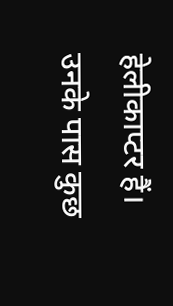हेलीकाप्टर हैं। उनके पास कुछ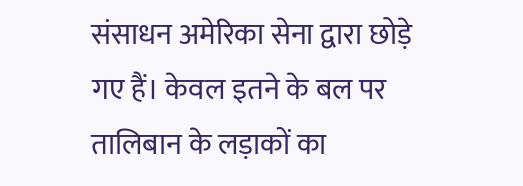संसाधन अमेरिका सेना द्वारा छोड़े गए हैं। केवल इतने के बल पर तालिबान के लड़ाकों का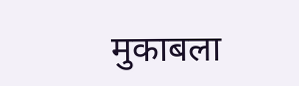मुकाबला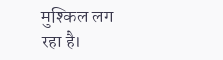मुश्किल लग रहा है।